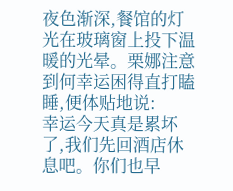夜色渐深,餐馆的灯光在玻璃窗上投下温暖的光晕。栗娜注意到何幸运困得直打瞌睡,便体贴地说:
幸运今天真是累坏了,我们先回酒店休息吧。你们也早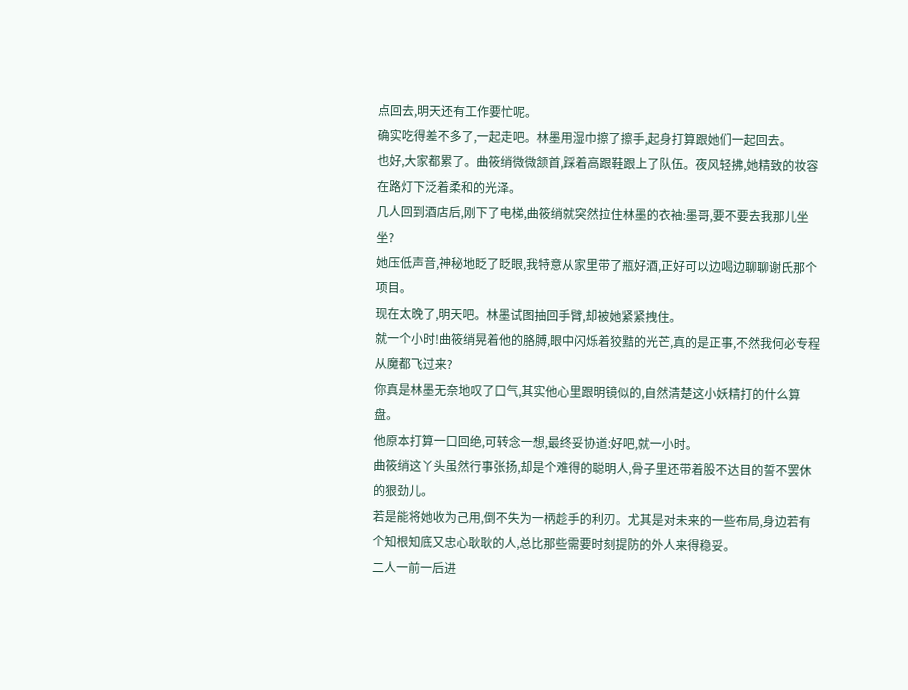点回去,明天还有工作要忙呢。
确实吃得差不多了,一起走吧。林墨用湿巾擦了擦手,起身打算跟她们一起回去。
也好,大家都累了。曲筱绡微微颔首,踩着高跟鞋跟上了队伍。夜风轻拂,她精致的妆容在路灯下泛着柔和的光泽。
几人回到酒店后,刚下了电梯,曲筱绡就突然拉住林墨的衣袖:墨哥,要不要去我那儿坐坐?
她压低声音,神秘地眨了眨眼,我特意从家里带了瓶好酒,正好可以边喝边聊聊谢氏那个项目。
现在太晚了,明天吧。林墨试图抽回手臂,却被她紧紧拽住。
就一个小时!曲筱绡晃着他的胳膊,眼中闪烁着狡黠的光芒,真的是正事,不然我何必专程从魔都飞过来?
你真是林墨无奈地叹了口气,其实他心里跟明镜似的,自然清楚这小妖精打的什么算盘。
他原本打算一口回绝,可转念一想,最终妥协道:好吧,就一小时。
曲筱绡这丫头虽然行事张扬,却是个难得的聪明人,骨子里还带着股不达目的誓不罢休的狠劲儿。
若是能将她收为己用,倒不失为一柄趁手的利刃。尤其是对未来的一些布局,身边若有个知根知底又忠心耿耿的人,总比那些需要时刻提防的外人来得稳妥。
二人一前一后进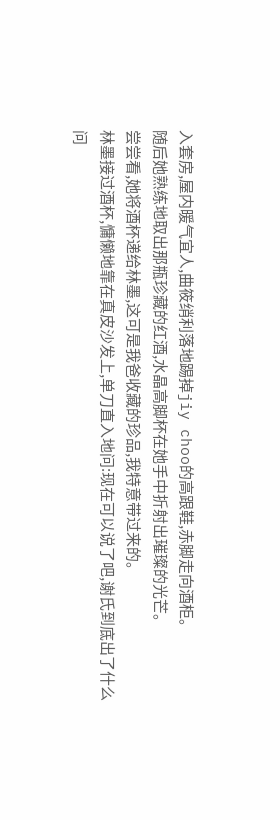入套房,屋内暖气宜人,曲筱绡利落地踢掉jiy choo的高跟鞋,赤脚走向酒柜。
随后她熟练地取出那瓶珍藏的红酒,水晶高脚杯在她手中折射出璀璨的光芒。
尝尝看,她将酒杯递给林墨,这可是我爸收藏的珍品,我特意带过来的。
林墨接过酒杯,慵懒地靠在真皮沙发上,单刀直入地问:现在可以说了吧,谢氏到底出了什么问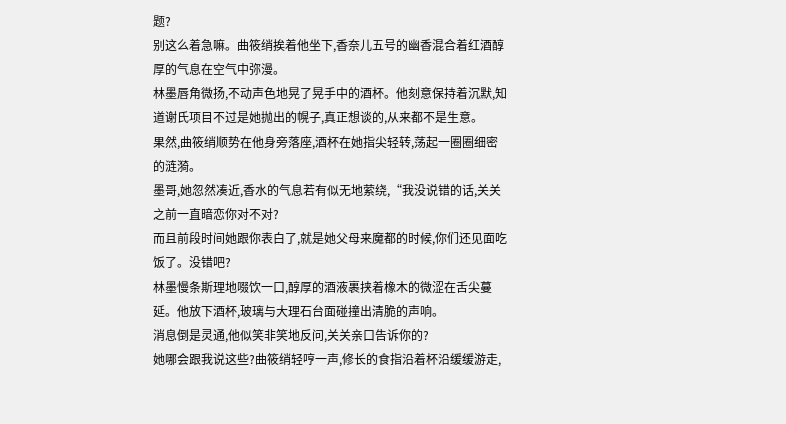题?
别这么着急嘛。曲筱绡挨着他坐下,香奈儿五号的幽香混合着红酒醇厚的气息在空气中弥漫。
林墨唇角微扬,不动声色地晃了晃手中的酒杯。他刻意保持着沉默,知道谢氏项目不过是她抛出的幌子,真正想谈的,从来都不是生意。
果然,曲筱绡顺势在他身旁落座,酒杯在她指尖轻转,荡起一圈圈细密的涟漪。
墨哥,她忽然凑近,香水的气息若有似无地萦绕,“我没说错的话,关关之前一直暗恋你对不对?
而且前段时间她跟你表白了,就是她父母来魔都的时候,你们还见面吃饭了。没错吧?
林墨慢条斯理地啜饮一口,醇厚的酒液裹挟着橡木的微涩在舌尖蔓延。他放下酒杯,玻璃与大理石台面碰撞出清脆的声响。
消息倒是灵通,他似笑非笑地反问,关关亲口告诉你的?
她哪会跟我说这些?曲筱绡轻哼一声,修长的食指沿着杯沿缓缓游走,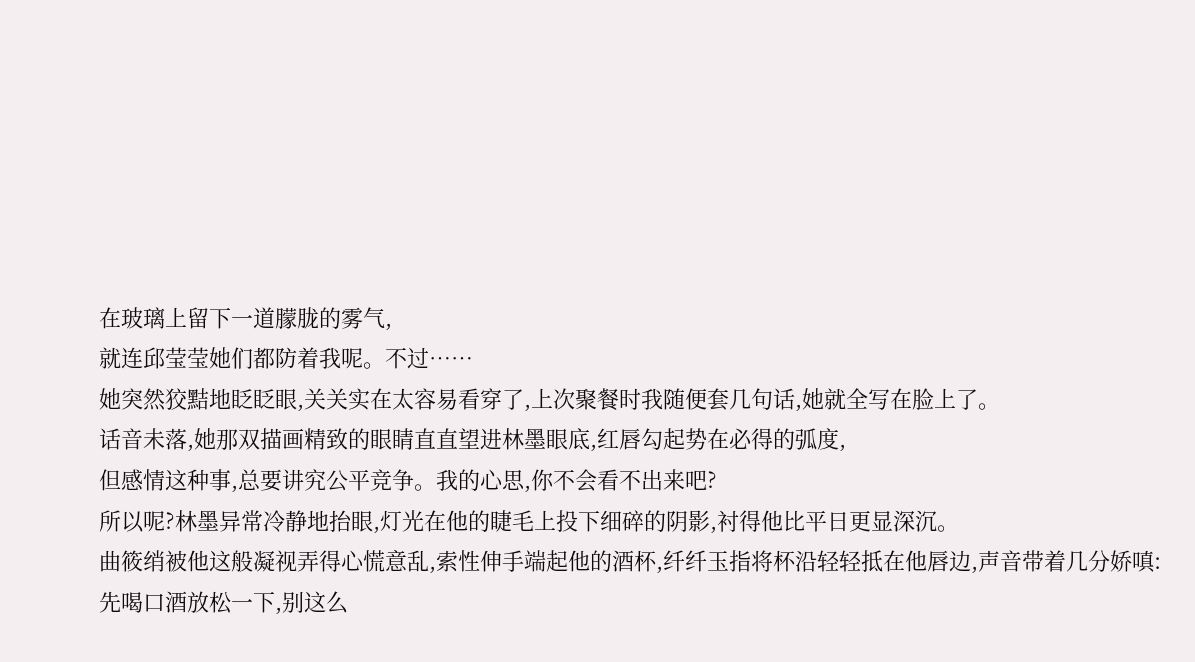在玻璃上留下一道朦胧的雾气,
就连邱莹莹她们都防着我呢。不过……
她突然狡黠地眨眨眼,关关实在太容易看穿了,上次聚餐时我随便套几句话,她就全写在脸上了。
话音未落,她那双描画精致的眼睛直直望进林墨眼底,红唇勾起势在必得的弧度,
但感情这种事,总要讲究公平竞争。我的心思,你不会看不出来吧?
所以呢?林墨异常冷静地抬眼,灯光在他的睫毛上投下细碎的阴影,衬得他比平日更显深沉。
曲筱绡被他这般凝视弄得心慌意乱,索性伸手端起他的酒杯,纤纤玉指将杯沿轻轻抵在他唇边,声音带着几分娇嗔:
先喝口酒放松一下,别这么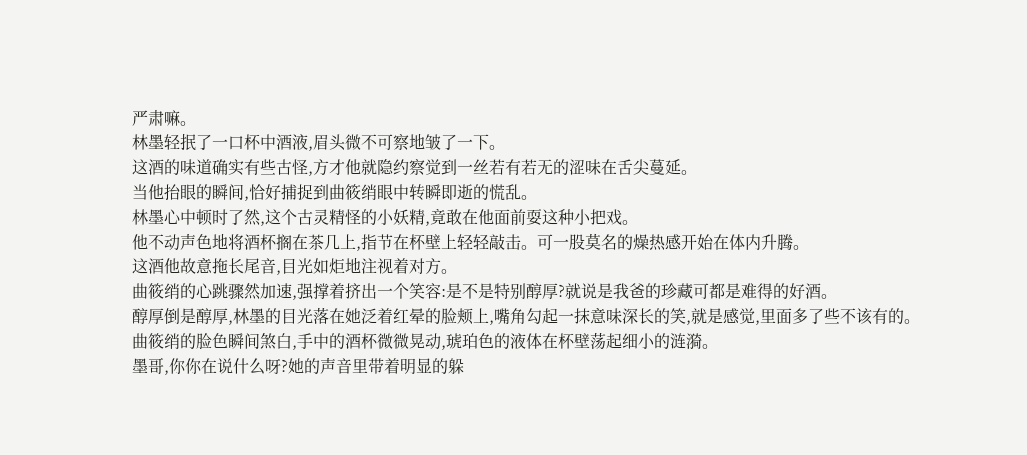严肃嘛。
林墨轻抿了一口杯中酒液,眉头微不可察地皱了一下。
这酒的味道确实有些古怪,方才他就隐约察觉到一丝若有若无的涩味在舌尖蔓延。
当他抬眼的瞬间,恰好捕捉到曲筱绡眼中转瞬即逝的慌乱。
林墨心中顿时了然,这个古灵精怪的小妖精,竟敢在他面前耍这种小把戏。
他不动声色地将酒杯搁在茶几上,指节在杯壁上轻轻敲击。可一股莫名的燥热感开始在体内升腾。
这酒他故意拖长尾音,目光如炬地注视着对方。
曲筱绡的心跳骤然加速,强撑着挤出一个笑容:是不是特别醇厚?就说是我爸的珍藏可都是难得的好酒。
醇厚倒是醇厚,林墨的目光落在她泛着红晕的脸颊上,嘴角勾起一抹意味深长的笑,就是感觉,里面多了些不该有的。
曲筱绡的脸色瞬间煞白,手中的酒杯微微晃动,琥珀色的液体在杯壁荡起细小的涟漪。
墨哥,你你在说什么呀?她的声音里带着明显的躲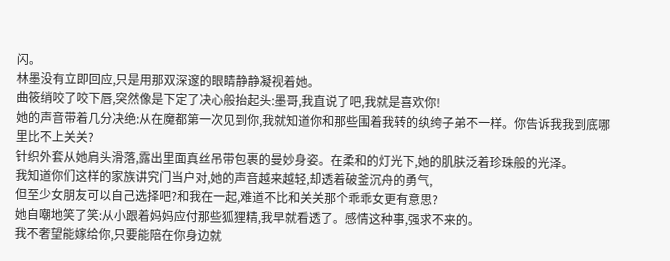闪。
林墨没有立即回应,只是用那双深邃的眼睛静静凝视着她。
曲筱绡咬了咬下唇,突然像是下定了决心般抬起头:墨哥,我直说了吧,我就是喜欢你!
她的声音带着几分决绝:从在魔都第一次见到你,我就知道你和那些围着我转的纨绔子弟不一样。你告诉我我到底哪里比不上关关?
针织外套从她肩头滑落,露出里面真丝吊带包裹的曼妙身姿。在柔和的灯光下,她的肌肤泛着珍珠般的光泽。
我知道你们这样的家族讲究门当户对,她的声音越来越轻,却透着破釜沉舟的勇气,
但至少女朋友可以自己选择吧?和我在一起,难道不比和关关那个乖乖女更有意思?
她自嘲地笑了笑:从小跟着妈妈应付那些狐狸精,我早就看透了。感情这种事,强求不来的。
我不奢望能嫁给你,只要能陪在你身边就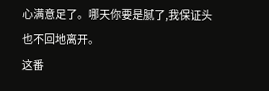心满意足了。哪天你要是腻了,我保证头也不回地离开。
这番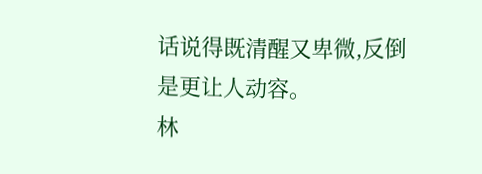话说得既清醒又卑微,反倒是更让人动容。
林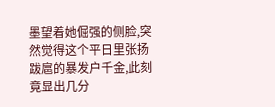墨望着她倔强的侧脸,突然觉得这个平日里张扬跋扈的暴发户千金,此刻竟显出几分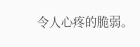令人心疼的脆弱。